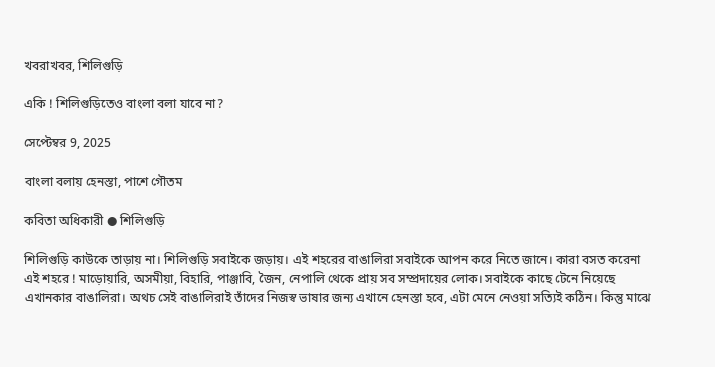খবরাখবর, শিলিগুড়ি

একি ! শিলিগুড়িতেও বাংলা বলা যাবে না?

সেপ্টেম্বর 9, 2025

বাংলা বলায় হেনস্তা, পাশে গৌতম

কবিতা অধিকারী ● শিলিগুড়ি

শিলিগুড়ি কাউকে তাড়ায় না। শিলিগুড়ি সবাইকে জড়ায়। এই শহরের বাঙালিরা সবাইকে আপন করে নিতে জানে। কারা বসত করেনা এই শহরে ! মাড়োয়ারি, অসমীয়া, বিহারি, পাঞ্জাবি, জৈন, নেপালি থেকে প্রায় সব সম্প্রদায়ের লোক। সবাইকে কাছে টেনে নিয়েছে এখানকার বাঙালিরা। অথচ সেই বাঙালিরাই তাঁদের নিজস্ব ভাষার জন্য এখানে হেনস্তা হবে, এটা মেনে নেওয়া সত্যিই কঠিন। কিন্তু মাঝে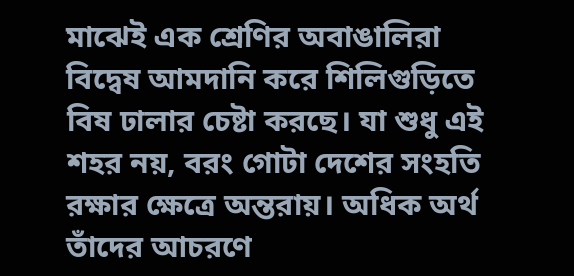মাঝেই এক শ্রেণির অবাঙালিরা বিদ্বেষ আমদানি করে শিলিগুড়িতে বিষ ঢালার চেষ্টা করছে। যা শুধু এই শহর নয়, বরং গোটা দেশের সংহতি রক্ষার ক্ষেত্রে অন্তরায়। অধিক অর্থ তাঁদের আচরণে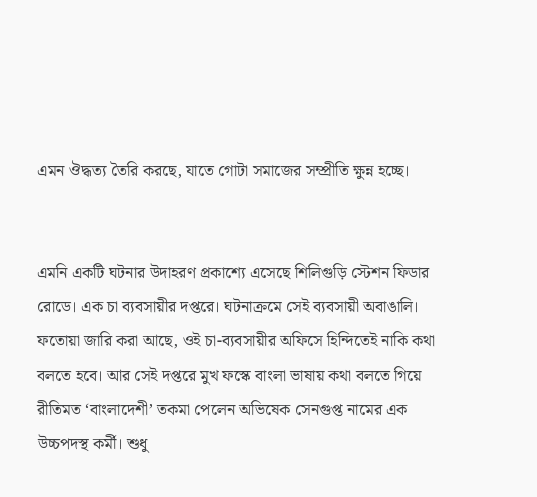এমন ঔদ্ধত্য তৈরি করছে, যাতে গোটা সমাজের সম্প্রীতি ক্ষুন্ন হচ্ছে।


এমনি একটি ঘটনার উদাহরণ প্রকাশ্যে এসেছে শিলিগুড়ি স্টেশন ফিডার রোডে। এক চা ব্যবসায়ীর দপ্তরে। ঘটনাক্রমে সেই ব্যবসায়ী অবাঙালি। ফতোয়া জারি করা আছে, ওই চা-ব্যবসায়ীর অফিসে হিন্দিতেই নাকি কথা বলতে হবে। আর সেই দপ্তরে মুখ ফস্কে বাংলা ভাষায় কথা বলতে গিয়ে রীতিমত ‘বাংলাদেশী’ তকমা পেলেন অভিষেক সেনগুপ্ত নামের এক উচ্চপদস্থ কর্মী। শুধু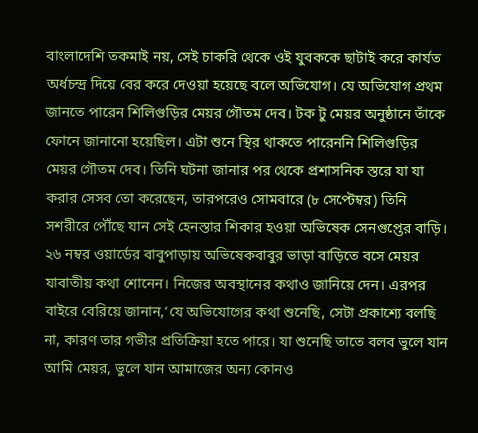বাংলাদেশি তকমাই নয়, সেই চাকরি থেকে ওই যুবককে ছাটাই করে কার্যত অর্ধচন্দ্র দিয়ে বের করে দেওয়া হয়েছে বলে অভিযোগ। যে অভিযোগ প্রথম জানতে পারেন শিলিগুড়ির মেয়র গৌতম দেব। টক টু মেয়র অনুষ্ঠানে তাঁকে ফোনে জানানো হয়েছিল। এটা শুনে স্থির থাকতে পারেননি শিলিগুড়ির মেয়র গৌতম দেব। তিনি ঘটনা জানার পর থেকে প্রশাসনিক স্তরে যা যা করার সেসব তো করেছেন, তারপরেও সোমবারে (৮ সেপ্টেম্বর) তিনি সশরীরে পৌঁছে যান সেই হেনস্তার শিকার হওয়া অভিষেক সেনগুপ্তের বাড়ি। ২৬ নম্বর ওয়ার্ডের বাবুপাড়ায় অভিষেকবাবুর ভাড়া বাড়িতে বসে মেয়র যাবাতীয় কথা শোনেন। নিজের অবস্থানের কথাও জানিয়ে দেন। এরপর বাইরে বেরিয়ে জানান,‘যে অভিযোগের কথা শুনেছি, সেটা প্রকাশ্যে বলছি না, কারণ তার গভীর প্রতিক্রিয়া হতে পারে। যা শুনেছি তাতে বলব ভুলে যান আমি মেয়র, ভুলে যান আমাজের অন্য কোনও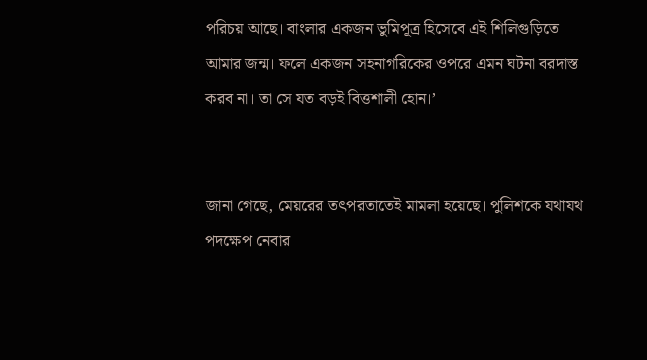পরিচয় আছে। বাংলার একজন ভুমিপূত্র হিসেবে এই শিলিগুড়িতে আমার জন্ম। ফলে একজন সহনাগরিকের ওপরে এমন ঘটনা বরদাস্ত করব না। তা সে যত বড়ই বিত্তশালী হোন।’


জানা গেছে, মেয়রের তৎপরতাতেই মামলা হয়েছে। পুলিশকে যথাযথ পদক্ষেপ নেবার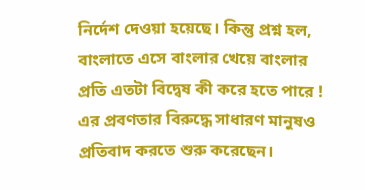নির্দেশ দেওয়া হয়েছে। কিন্তু প্রশ্ন হল, বাংলাতে এসে বাংলার খেয়ে বাংলার প্রতি এতটা বিদ্বেষ কী করে হতে পারে ! এর প্রবণতার বিরুদ্ধে সাধারণ মানুষও প্রতিবাদ করতে শুরু করেছেন।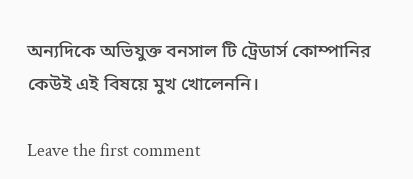অন্যদিকে অভিযুক্ত বনসাল টি ট্রেডার্স কোম্পানির কেউই এই বিষয়ে মুখ খোলেননি।

Leave the first comment